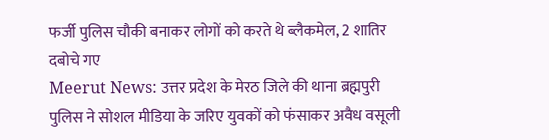फर्जी पुलिस चौकी बनाकर लोगों को करते थे ब्लैकमेल, 2 शातिर दबोचे गए
Meerut News: उत्तर प्रदेश के मेरठ जिले की थाना ब्रह्मपुरी पुलिस ने सोशल मीडिया के जरिए युवकों को फंसाकर अवैध वसूली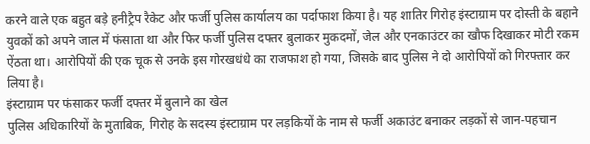करने वाले एक बहुत बड़े हनीट्रैप रैकेट और फर्जी पुलिस कार्यालय का पर्दाफाश किया है। यह शातिर गिरोह इंस्टाग्राम पर दोस्ती के बहाने युवकों को अपने जाल में फंसाता था और फिर फर्जी पुलिस दफ्तर बुलाकर मुकदमों, जेल और एनकाउंटर का खौफ दिखाकर मोटी रकम ऐंठता था। आरोपियों की एक चूक से उनके इस गोरखधंधे का राजफाश हो गया, जिसके बाद पुलिस ने दो आरोपियों को गिरफ्तार कर लिया है।
इंस्टाग्राम पर फंसाकर फर्जी दफ्तर में बुलाने का खेल
पुलिस अधिकारियों के मुताबिक, गिरोह के सदस्य इंस्टाग्राम पर लड़कियों के नाम से फर्जी अकाउंट बनाकर लड़कों से जान-पहचान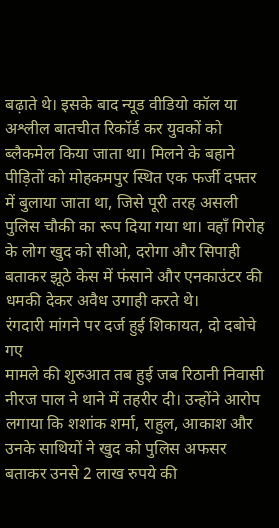बढ़ाते थे। इसके बाद न्यूड वीडियो कॉल या अश्लील बातचीत रिकॉर्ड कर युवकों को ब्लैकमेल किया जाता था। मिलने के बहाने पीड़ितों को मोहकमपुर स्थित एक फर्जी दफ्तर में बुलाया जाता था, जिसे पूरी तरह असली पुलिस चौकी का रूप दिया गया था। वहाँ गिरोह के लोग खुद को सीओ, दरोगा और सिपाही बताकर झूठे केस में फंसाने और एनकाउंटर की धमकी देकर अवैध उगाही करते थे।
रंगदारी मांगने पर दर्ज हुई शिकायत, दो दबोचे गए
मामले की शुरुआत तब हुई जब रिठानी निवासी नीरज पाल ने थाने में तहरीर दी। उन्होंने आरोप लगाया कि शशांक शर्मा, राहुल, आकाश और उनके साथियों ने खुद को पुलिस अफसर बताकर उनसे 2 लाख रुपये की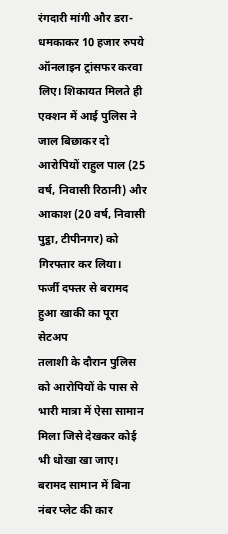रंगदारी मांगी और डरा-धमकाकर 10 हजार रुपये ऑनलाइन ट्रांसफर करवा लिए। शिकायत मिलते ही एक्शन में आई पुलिस ने जाल बिछाकर दो आरोपियों राहुल पाल (25 वर्ष, निवासी रिठानी) और आकाश (20 वर्ष, निवासी पुट्ठा, टीपीनगर) को गिरफ्तार कर लिया।
फर्जी दफ्तर से बरामद हुआ खाकी का पूरा सेटअप
तलाशी के दौरान पुलिस को आरोपियों के पास से भारी मात्रा में ऐसा सामान मिला जिसे देखकर कोई भी धोखा खा जाए। बरामद सामान में बिना नंबर प्लेट की कार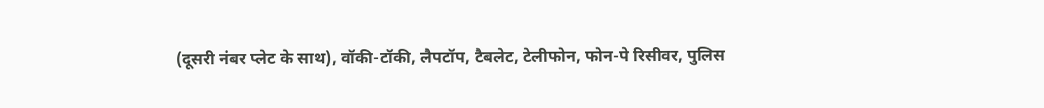(दूसरी नंबर प्लेट के साथ), वॉकी-टॉकी, लैपटॉप, टैबलेट, टेलीफोन, फोन-पे रिसीवर, पुलिस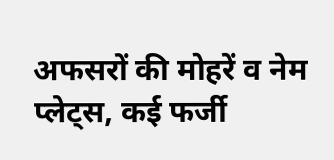अफसरों की मोहरें व नेम प्लेट्स, कई फर्जी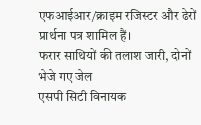एफआईआर/क्राइम रजिस्टर और ढेरों प्रार्थना पत्र शामिल हैं।
फरार साथियों की तलाश जारी, दोनों भेजे गए जेल
एसपी सिटी विनायक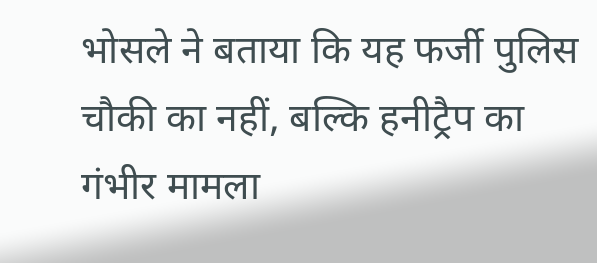भोसले ने बताया कि यह फर्जी पुलिस चौकी का नहीं, बल्कि हनीट्रैप का गंभीर मामला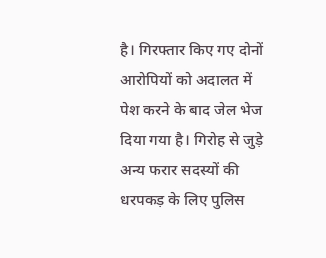है। गिरफ्तार किए गए दोनों आरोपियों को अदालत में पेश करने के बाद जेल भेज दिया गया है। गिरोह से जुड़े अन्य फरार सदस्यों की धरपकड़ के लिए पुलिस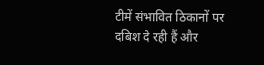टीमें संभावित ठिकानों पर दबिश दे रही हैं और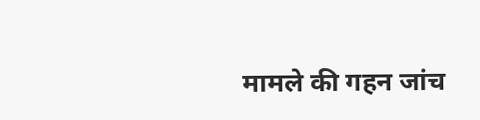मामले की गहन जांच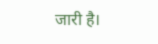जारी है।